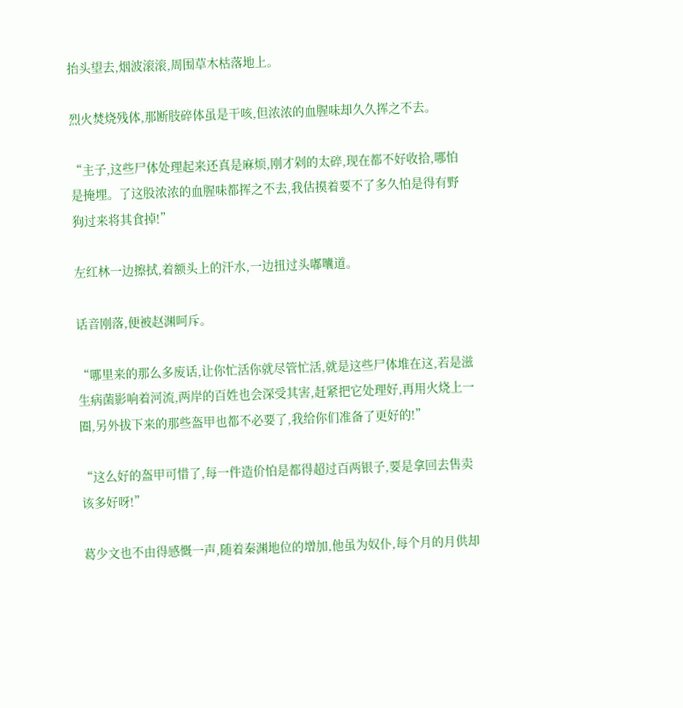抬头望去,烟波滚滚,周围草木枯落地上。

烈火焚烧残体,那断肢碎体虽是干咳,但浓浓的血腥味却久久挥之不去。

“主子,这些尸体处理起来还真是麻烦,刚才剁的太碎,现在都不好收拾,哪怕是掩埋。了这股浓浓的血腥味都挥之不去,我估摸着要不了多久怕是得有野狗过来将其食掉!”

左红林一边擦拭,着额头上的汗水,一边扭过头嘟囔道。

话音刚落,便被赵渊呵斥。

“哪里来的那么多废话,让你忙活你就尽管忙活,就是这些尸体堆在这,若是滋生病菌影响着河流,两岸的百姓也会深受其害,赶紧把它处理好,再用火烧上一圈,另外拔下来的那些盔甲也都不必要了,我给你们准备了更好的!”

“这么好的盔甲可惜了,每一件造价怕是都得超过百两银子,要是拿回去售卖该多好呀!”

葛少文也不由得感慨一声,随着秦渊地位的增加,他虽为奴仆,每个月的月供却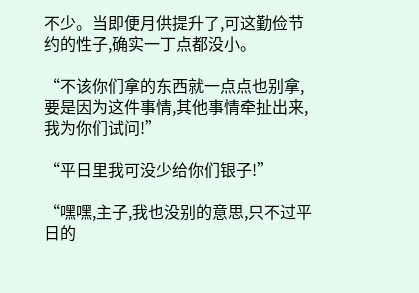不少。当即便月供提升了,可这勤俭节约的性子,确实一丁点都没小。

“不该你们拿的东西就一点点也别拿,要是因为这件事情,其他事情牵扯出来,我为你们试问!”

“平日里我可没少给你们银子!”

“嘿嘿,主子,我也没别的意思,只不过平日的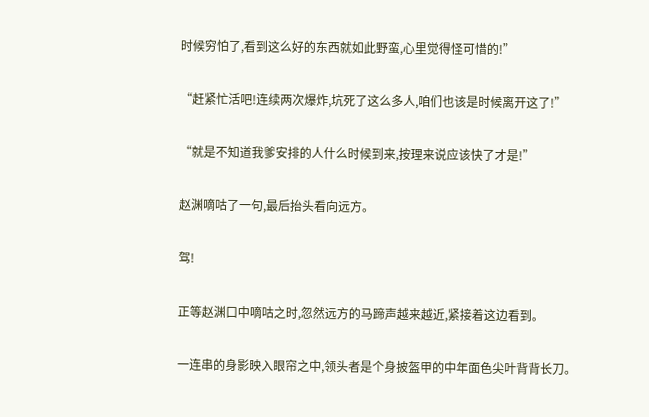时候穷怕了,看到这么好的东西就如此野蛮,心里觉得怪可惜的!”

“赶紧忙活吧!连续两次爆炸,坑死了这么多人,咱们也该是时候离开这了!”

“就是不知道我爹安排的人什么时候到来,按理来说应该快了才是!”

赵渊嘀咕了一句,最后抬头看向远方。

驾!

正等赵渊口中嘀咕之时,忽然远方的马蹄声越来越近,紧接着这边看到。

一连串的身影映入眼帘之中,领头者是个身披盔甲的中年面色尖叶背背长刀。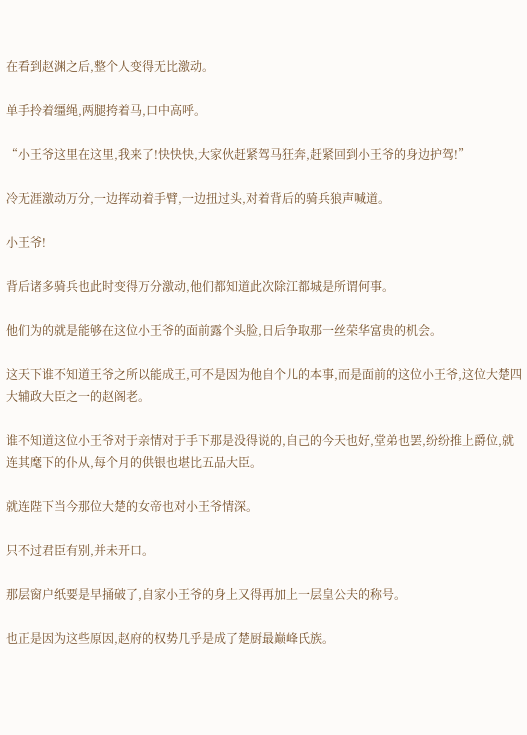在看到赵渊之后,整个人变得无比激动。

单手拎着缰绳,两腿挎着马,口中高呼。

“小王爷这里在这里,我来了!快快快,大家伙赶紧驾马狂奔,赶紧回到小王爷的身边护驾!”

冷无涯激动万分,一边挥动着手臂,一边扭过头,对着背后的骑兵狼声喊道。

小王爷!

背后诸多骑兵也此时变得万分激动,他们都知道此次除江都城是所谓何事。

他们为的就是能够在这位小王爷的面前露个头脸,日后争取那一丝荣华富贵的机会。

这天下谁不知道王爷之所以能成王,可不是因为他自个儿的本事,而是面前的这位小王爷,这位大楚四大辅政大臣之一的赵阁老。

谁不知道这位小王爷对于亲情对于手下那是没得说的,自己的今天也好,堂弟也罢,纷纷推上爵位,就连其麾下的仆从,每个月的供银也堪比五品大臣。

就连陛下当今那位大楚的女帝也对小王爷情深。

只不过君臣有别,并未开口。

那层窗户纸要是早捅破了,自家小王爷的身上又得再加上一层皇公夫的称号。

也正是因为这些原因,赵府的权势几乎是成了楚厨最巅峰氏族。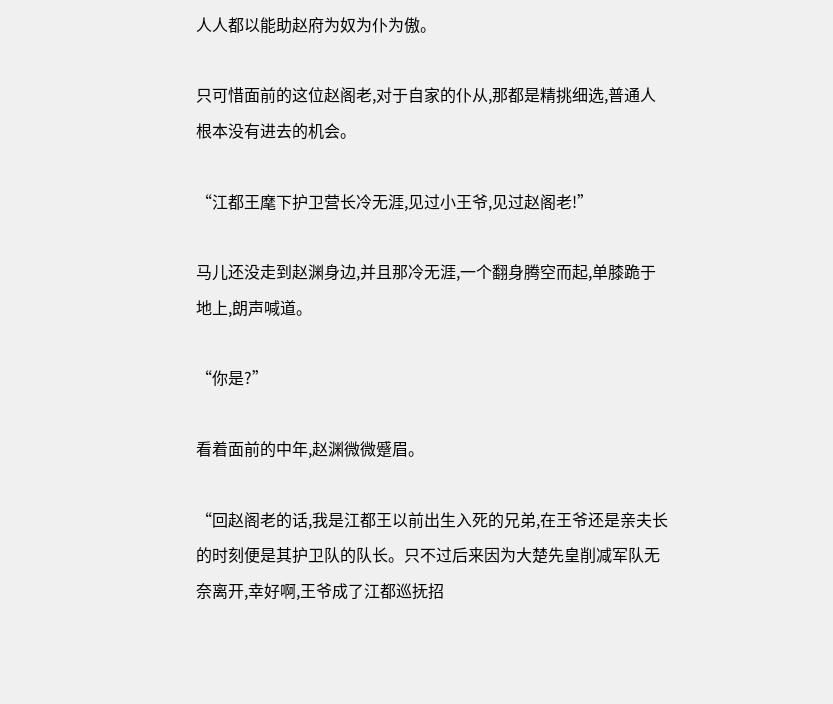人人都以能助赵府为奴为仆为傲。

只可惜面前的这位赵阁老,对于自家的仆从,那都是精挑细选,普通人根本没有进去的机会。

“江都王麾下护卫营长冷无涯,见过小王爷,见过赵阁老!”

马儿还没走到赵渊身边,并且那冷无涯,一个翻身腾空而起,单膝跪于地上,朗声喊道。

“你是?”

看着面前的中年,赵渊微微蹙眉。

“回赵阁老的话,我是江都王以前出生入死的兄弟,在王爷还是亲夫长的时刻便是其护卫队的队长。只不过后来因为大楚先皇削减军队无奈离开,幸好啊,王爷成了江都巡抚招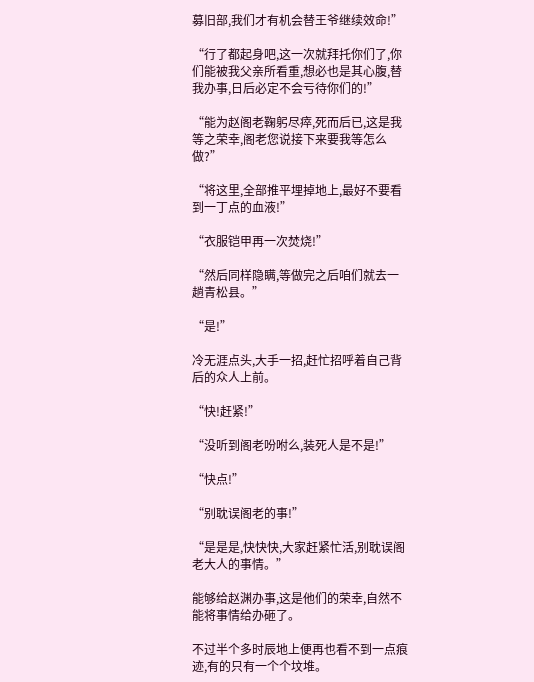募旧部,我们才有机会替王爷继续效命!”

“行了都起身吧,这一次就拜托你们了,你们能被我父亲所看重,想必也是其心腹,替我办事,日后必定不会亏待你们的!”

“能为赵阁老鞠躬尽瘁,死而后已,这是我等之荣幸,阁老您说接下来要我等怎么做?”

“将这里,全部推平埋掉地上,最好不要看到一丁点的血液!”

“衣服铠甲再一次焚烧!”

“然后同样隐瞒,等做完之后咱们就去一趟青松县。”

“是!”

冷无涯点头,大手一招,赶忙招呼着自己背后的众人上前。

“快!赶紧!”

“没听到阁老吩咐么,装死人是不是!”

“快点!”

“别耽误阁老的事!”

“是是是,快快快,大家赶紧忙活,别耽误阁老大人的事情。”

能够给赵渊办事,这是他们的荣幸,自然不能将事情给办砸了。

不过半个多时辰地上便再也看不到一点痕迹,有的只有一个个坟堆。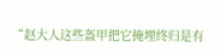“赵大人这些盔甲把它掩埋终归是有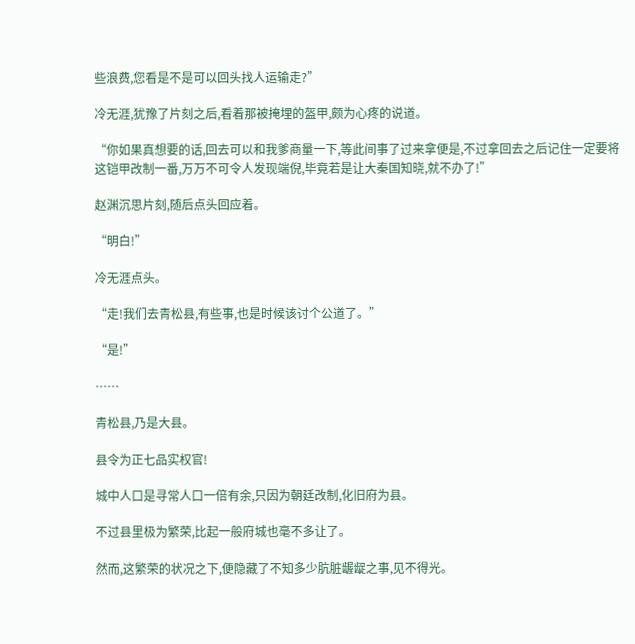些浪费,您看是不是可以回头找人运输走?”

冷无涯,犹豫了片刻之后,看着那被掩埋的盔甲,颇为心疼的说道。

“你如果真想要的话,回去可以和我爹商量一下,等此间事了过来拿便是,不过拿回去之后记住一定要将这铠甲改制一番,万万不可令人发现端倪,毕竟若是让大秦国知晓,就不办了!”

赵渊沉思片刻,随后点头回应着。

“明白!”

冷无涯点头。

“走!我们去青松县,有些事,也是时候该讨个公道了。”

“是!”

……

青松县,乃是大县。

县令为正七品实权官!

城中人口是寻常人口一倍有余,只因为朝廷改制,化旧府为县。

不过县里极为繁荣,比起一般府城也毫不多让了。

然而,这繁荣的状况之下,便隐藏了不知多少肮脏龌龊之事,见不得光。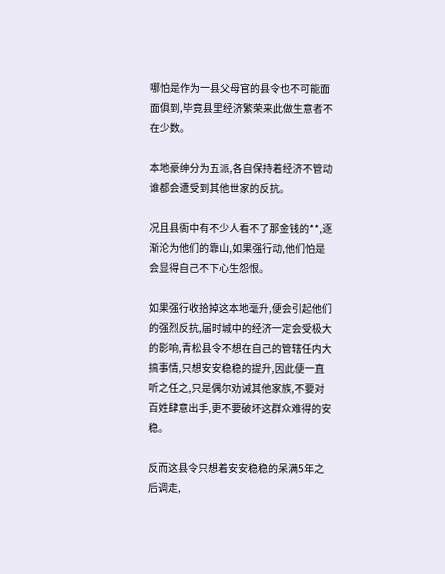哪怕是作为一县父母官的县令也不可能面面俱到,毕竟县里经济繁荣来此做生意者不在少数。

本地豪绅分为五派,各自保持着经济不管动谁都会遭受到其他世家的反抗。

况且县衙中有不少人看不了那金钱的**,逐渐沦为他们的靠山,如果强行动,他们怕是会显得自己不下心生怨恨。

如果强行收拾掉这本地毫升,便会引起他们的强烈反抗,届时城中的经济一定会受极大的影响,青松县令不想在自己的管辖任内大搞事情,只想安安稳稳的提升,因此便一直听之任之,只是偶尔劝诫其他家族,不要对百姓肆意出手,更不要破坏这群众难得的安稳。

反而这县令只想着安安稳稳的呆满5年之后调走,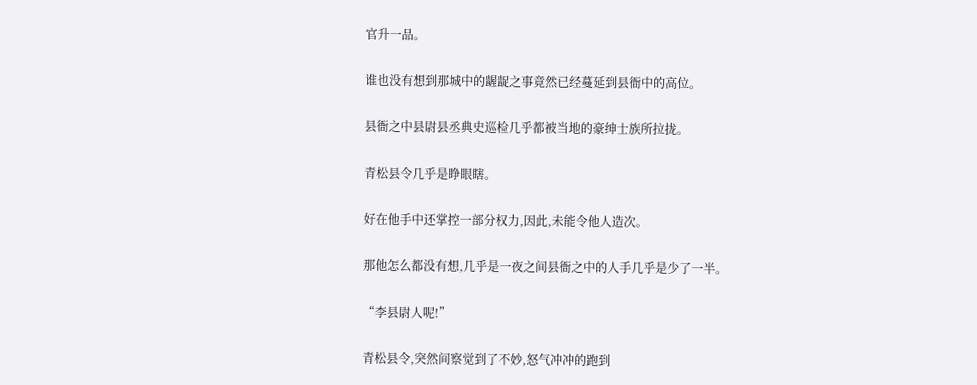官升一品。

谁也没有想到那城中的龌龊之事竟然已经蔓延到县衙中的高位。

县衙之中县尉县丞典史巡检几乎都被当地的豪绅士族所拉拢。

青松县令几乎是睁眼瞎。

好在他手中还掌控一部分权力,因此,未能令他人造次。

那他怎么都没有想,几乎是一夜之间县衙之中的人手几乎是少了一半。

“李县尉人呢!”

青松县令,突然间察觉到了不妙,怒气冲冲的跑到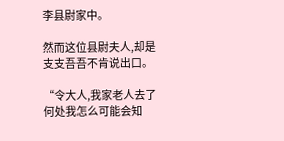李县尉家中。

然而这位县尉夫人,却是支支吾吾不肯说出口。

“令大人,我家老人去了何处我怎么可能会知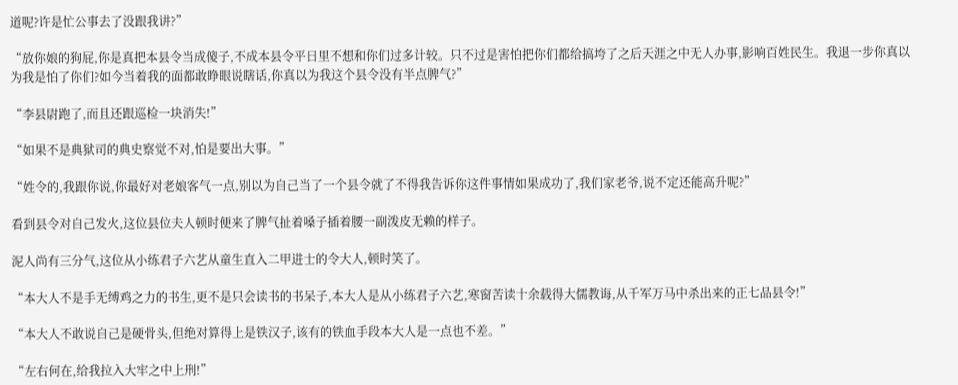道呢?许是忙公事去了没跟我讲?”

“放你娘的狗屁,你是真把本县令当成傻子,不成本县令平日里不想和你们过多计较。只不过是害怕把你们都给搞垮了之后天涯之中无人办事,影响百姓民生。我退一步你真以为我是怕了你们?如今当着我的面都敢睁眼说瞎话,你真以为我这个县令没有半点脾气?”

“李县尉跑了,而且还跟巡检一块消失!”

“如果不是典狱司的典史察觉不对,怕是要出大事。”

“姓令的,我跟你说,你最好对老娘客气一点,别以为自己当了一个县令就了不得我告诉你这件事情如果成功了,我们家老爷,说不定还能高升呢?”

看到县令对自己发火,这位县位夫人顿时便来了脾气扯着嗓子插着腰一副泼皮无赖的样子。

泥人尚有三分气,这位从小练君子六艺从童生直入二甲进士的令大人,顿时笑了。

“本大人不是手无缚鸡之力的书生,更不是只会读书的书呆子,本大人是从小练君子六艺,寒窗苦读十余载得大儒教诲,从千军万马中杀出来的正七品县令!”

“本大人不敢说自己是硬骨头,但绝对算得上是铁汉子,该有的铁血手段本大人是一点也不差。”

“左右何在,给我拉入大牢之中上刑!”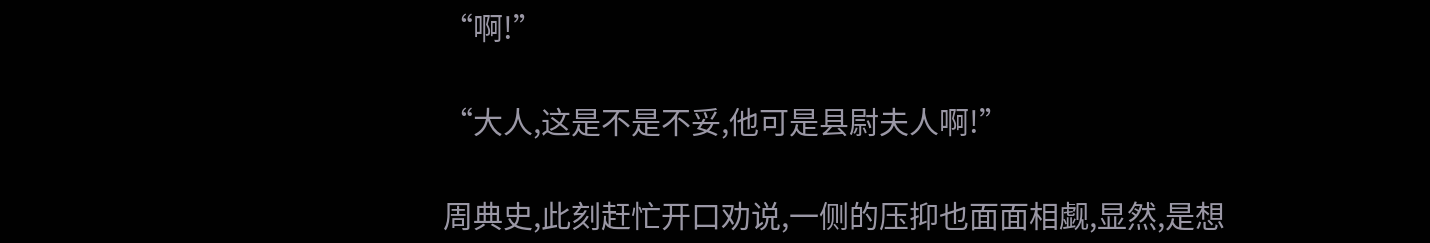“啊!”

“大人,这是不是不妥,他可是县尉夫人啊!”

周典史,此刻赶忙开口劝说,一侧的压抑也面面相觑,显然,是想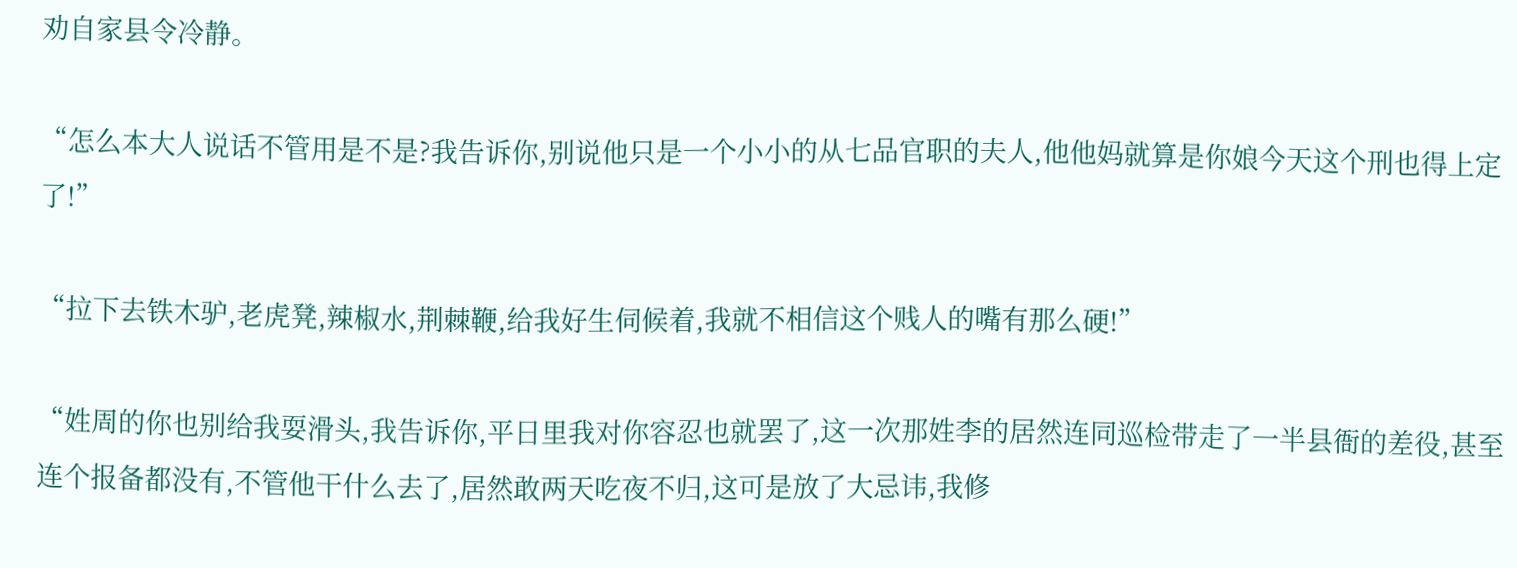劝自家县令冷静。

“怎么本大人说话不管用是不是?我告诉你,别说他只是一个小小的从七品官职的夫人,他他妈就算是你娘今天这个刑也得上定了!”

“拉下去铁木驴,老虎凳,辣椒水,荆棘鞭,给我好生伺候着,我就不相信这个贱人的嘴有那么硬!”

“姓周的你也别给我耍滑头,我告诉你,平日里我对你容忍也就罢了,这一次那姓李的居然连同巡检带走了一半县衙的差役,甚至连个报备都没有,不管他干什么去了,居然敢两天吃夜不归,这可是放了大忌讳,我修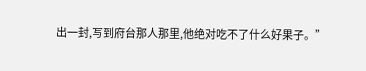出一封,写到府台那人那里,他绝对吃不了什么好果子。”